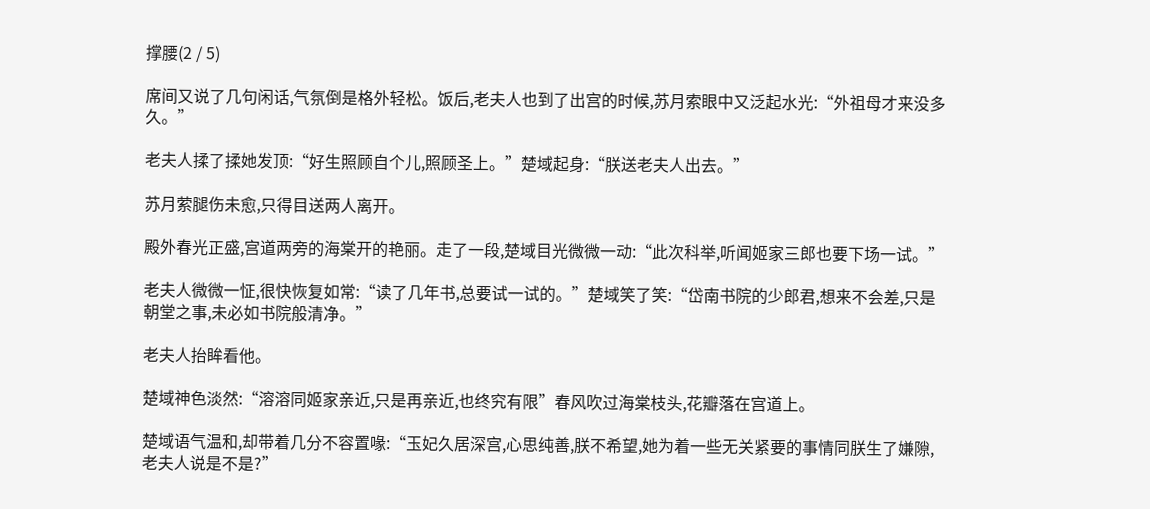撑腰(2 / 5)

席间又说了几句闲话,气氛倒是格外轻松。饭后,老夫人也到了出宫的时候,苏月索眼中又泛起水光:“外祖母才来没多久。”

老夫人揉了揉她发顶:“好生照顾自个儿,照顾圣上。”楚域起身:“朕送老夫人出去。”

苏月萦腿伤未愈,只得目送两人离开。

殿外春光正盛,宫道两旁的海棠开的艳丽。走了一段,楚域目光微微一动:“此次科举,听闻姬家三郎也要下场一试。”

老夫人微微一怔,很快恢复如常:“读了几年书,总要试一试的。”楚域笑了笑:“岱南书院的少郎君,想来不会差,只是朝堂之事,未必如书院般清净。”

老夫人抬眸看他。

楚域神色淡然:“溶溶同姬家亲近,只是再亲近,也终究有限”春风吹过海棠枝头,花瓣落在宫道上。

楚域语气温和,却带着几分不容置喙:“玉妃久居深宫,心思纯善,朕不希望,她为着一些无关紧要的事情同朕生了嫌隙,老夫人说是不是?”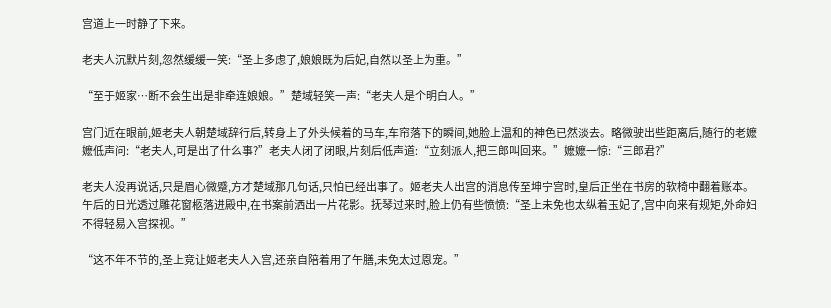宫道上一时静了下来。

老夫人沉默片刻,忽然缓缓一笑:“圣上多虑了,娘娘既为后妃,自然以圣上为重。”

“至于姬家…断不会生出是非牵连娘娘。”楚域轻笑一声:“老夫人是个明白人。”

宫门近在眼前,姬老夫人朝楚域辞行后,转身上了外头候着的马车,车帘落下的瞬间,她脸上温和的神色已然淡去。略微驶出些距离后,随行的老嬷嬷低声问:“老夫人,可是出了什么事?”老夫人闭了闭眼,片刻后低声道:“立刻派人,把三郎叫回来。”嬷嬷一惊:“三郎君?”

老夫人没再说话,只是眉心微蹙,方才楚域那几句话,只怕已经出事了。姬老夫人出宫的消息传至坤宁宫时,皇后正坐在书房的软椅中翻着账本。午后的日光透过雕花窗柩落进殿中,在书案前洒出一片花影。抚琴过来时,脸上仍有些愤愤:“圣上未免也太纵着玉妃了,宫中向来有规矩,外命妇不得轻易入宫探视。”

“这不年不节的,圣上竞让姬老夫人入宫,还亲自陪着用了午膳,未免太过恩宠。”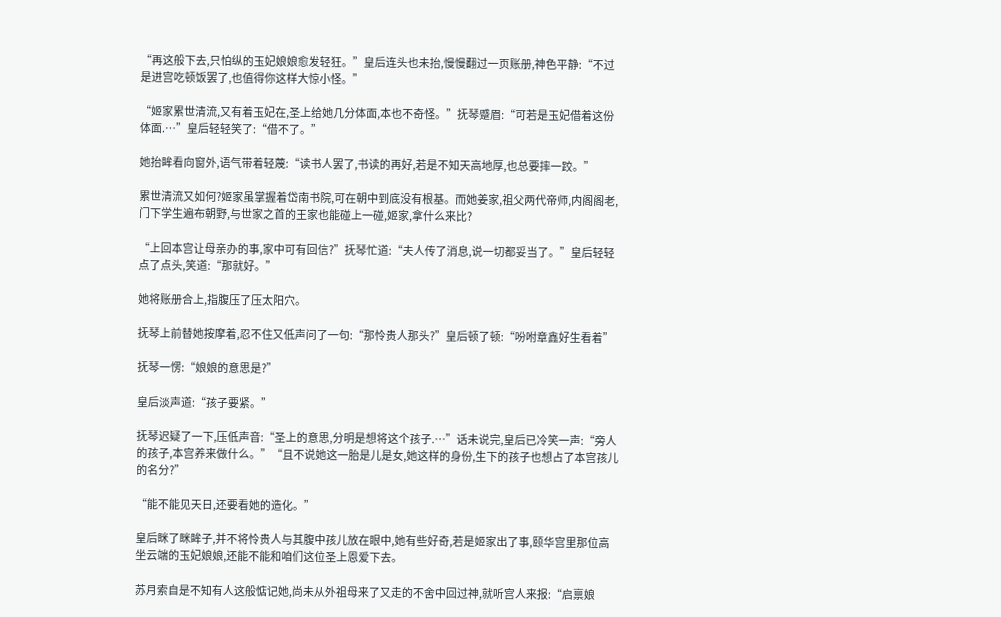“再这般下去,只怕纵的玉妃娘娘愈发轻狂。”皇后连头也未抬,慢慢翻过一页账册,神色平静:“不过是进宫吃顿饭罢了,也值得你这样大惊小怪。”

“姬家累世清流,又有着玉妃在,圣上给她几分体面,本也不奇怪。”抚琴蹙眉:“可若是玉妃借着这份体面.…”皇后轻轻笑了:“借不了。”

她抬眸看向窗外,语气带着轻蔑:“读书人罢了,书读的再好,若是不知天高地厚,也总要摔一跤。”

累世清流又如何?姬家虽掌握着岱南书院,可在朝中到底没有根基。而她姜家,祖父两代帝师,内阁阁老,门下学生遍布朝野,与世家之首的王家也能碰上一碰,姬家,拿什么来比?

“上回本宫让母亲办的事,家中可有回信?”抚琴忙道:“夫人传了消息,说一切都妥当了。”皇后轻轻点了点头,笑道:“那就好。”

她将账册合上,指腹压了压太阳穴。

抚琴上前替她按摩着,忍不住又低声问了一句:“那怜贵人那头?”皇后顿了顿:“吩咐章鑫好生看着”

抚琴一愣:“娘娘的意思是?”

皇后淡声道:“孩子要紧。”

抚琴迟疑了一下,压低声音:“圣上的意思,分明是想将这个孩子.…”话未说完,皇后已冷笑一声:“旁人的孩子,本宫养来做什么。”“且不说她这一胎是儿是女,她这样的身份,生下的孩子也想占了本宫孩儿的名分?”

“能不能见天日,还要看她的造化。”

皇后眯了眯眸子,并不将怜贵人与其腹中孩儿放在眼中,她有些好奇,若是姬家出了事,颐华宫里那位高坐云端的玉妃娘娘,还能不能和咱们这位圣上恩爱下去。

苏月索自是不知有人这般惦记她,尚未从外祖母来了又走的不舍中回过神,就听宫人来报:“启禀娘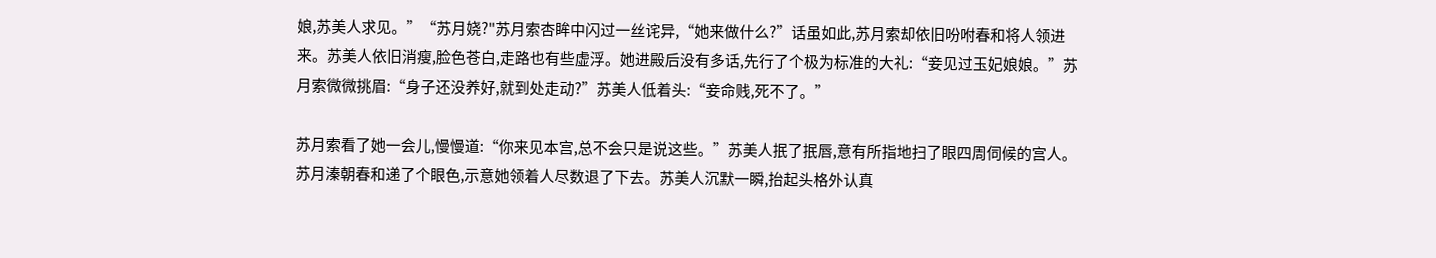娘,苏美人求见。”“苏月娆?"苏月索杏眸中闪过一丝诧异,“她来做什么?”话虽如此,苏月索却依旧吩咐春和将人领进来。苏美人依旧消瘦,脸色苍白,走路也有些虚浮。她进殿后没有多话,先行了个极为标准的大礼:“妾见过玉妃娘娘。”苏月索微微挑眉:“身子还没养好,就到处走动?”苏美人低着头:“妾命贱,死不了。”

苏月索看了她一会儿,慢慢道:“你来见本宫,总不会只是说这些。”苏美人抿了抿唇,意有所指地扫了眼四周伺候的宫人。苏月溱朝春和递了个眼色,示意她领着人尽数退了下去。苏美人沉默一瞬,抬起头格外认真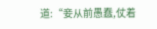道:“妾从前愚蠢,仗着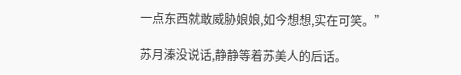一点东西就敢威胁娘娘,如今想想,实在可笑。”

苏月溱没说话,静静等着苏美人的后话。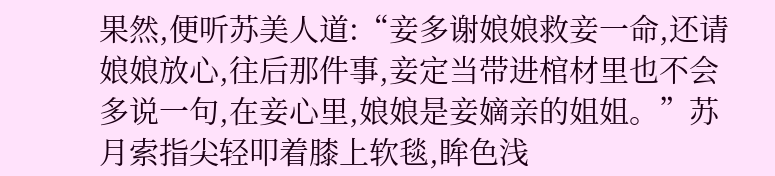果然,便听苏美人道:“妾多谢娘娘救妾一命,还请娘娘放心,往后那件事,妾定当带进棺材里也不会多说一句,在妾心里,娘娘是妾嫡亲的姐姐。”苏月索指尖轻叩着膝上软毯,眸色浅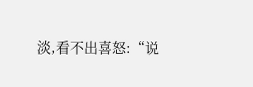淡,看不出喜怒:“说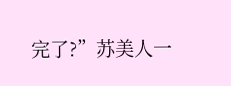完了?”苏美人一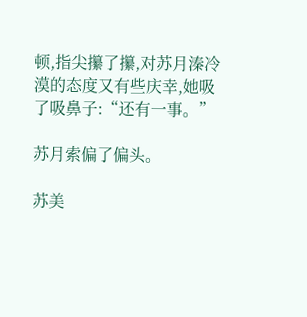顿,指尖攥了攥,对苏月溱冷漠的态度又有些庆幸,她吸了吸鼻子:“还有一事。”

苏月索偏了偏头。

苏美